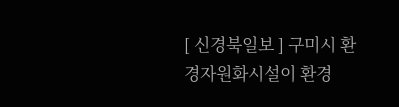[ 신경북일보 ] 구미시 환경자원화시설이 환경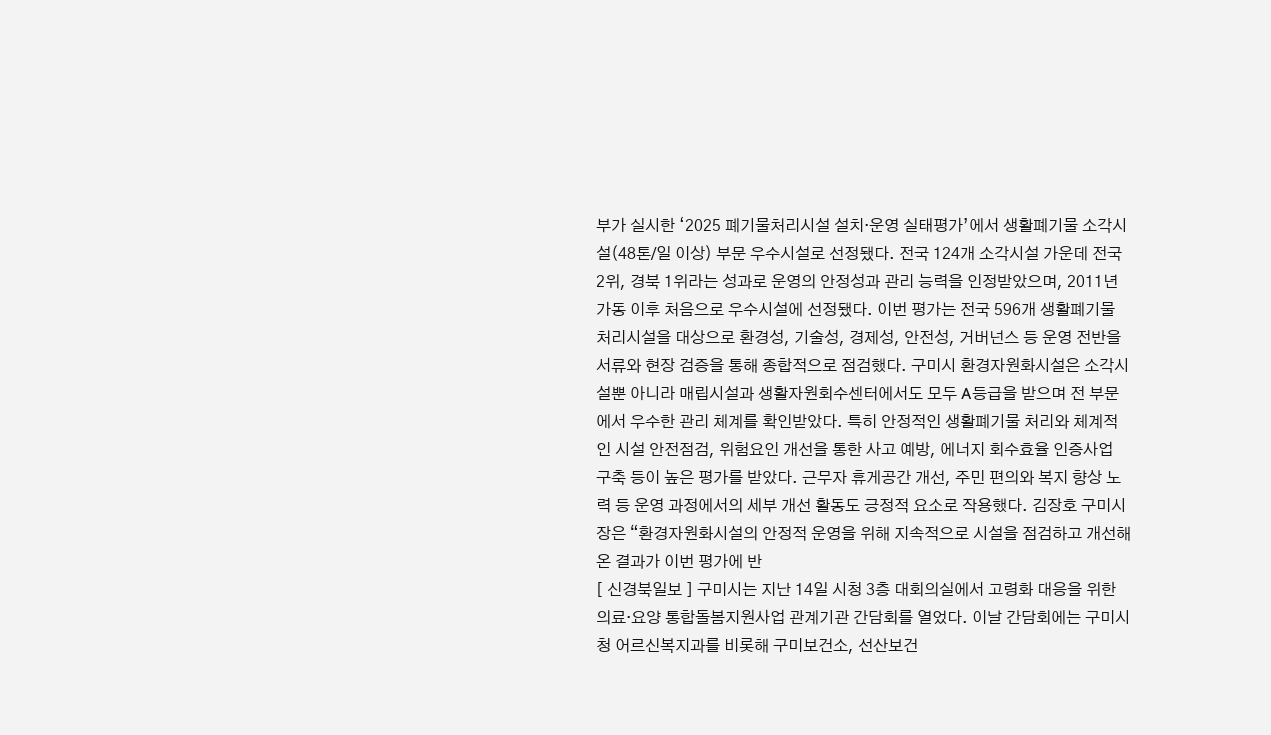부가 실시한 ‘2025 폐기물처리시설 설치·운영 실태평가’에서 생활폐기물 소각시설(48톤/일 이상) 부문 우수시설로 선정됐다. 전국 124개 소각시설 가운데 전국 2위, 경북 1위라는 성과로 운영의 안정성과 관리 능력을 인정받았으며, 2011년 가동 이후 처음으로 우수시설에 선정됐다. 이번 평가는 전국 596개 생활폐기물 처리시설을 대상으로 환경성, 기술성, 경제성, 안전성, 거버넌스 등 운영 전반을 서류와 현장 검증을 통해 종합적으로 점검했다. 구미시 환경자원화시설은 소각시설뿐 아니라 매립시설과 생활자원회수센터에서도 모두 A등급을 받으며 전 부문에서 우수한 관리 체계를 확인받았다. 특히 안정적인 생활폐기물 처리와 체계적인 시설 안전점검, 위험요인 개선을 통한 사고 예방, 에너지 회수효율 인증사업 구축 등이 높은 평가를 받았다. 근무자 휴게공간 개선, 주민 편의와 복지 향상 노력 등 운영 과정에서의 세부 개선 활동도 긍정적 요소로 작용했다. 김장호 구미시장은 “환경자원화시설의 안정적 운영을 위해 지속적으로 시설을 점검하고 개선해 온 결과가 이번 평가에 반
[ 신경북일보 ] 구미시는 지난 14일 시청 3층 대회의실에서 고령화 대응을 위한 의료·요양 통합돌봄지원사업 관계기관 간담회를 열었다. 이날 간담회에는 구미시청 어르신복지과를 비롯해 구미보건소, 선산보건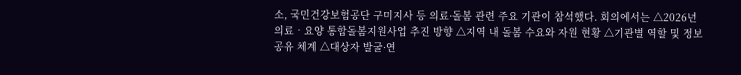소, 국민건강보험공단 구미지사 등 의료·돌봄 관련 주요 기관이 참석했다. 회의에서는 △2026년 의료‧요양 통합돌봄지원사업 추진 방향 △지역 내 돌봄 수요와 자원 현황 △기관별 역할 및 정보 공유 체계 △대상자 발굴·연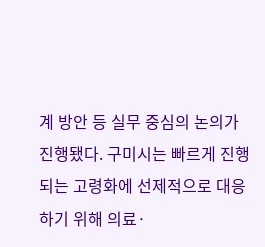계 방안 등 실무 중심의 논의가 진행됐다. 구미시는 빠르게 진행되는 고령화에 선제적으로 대응하기 위해 의료·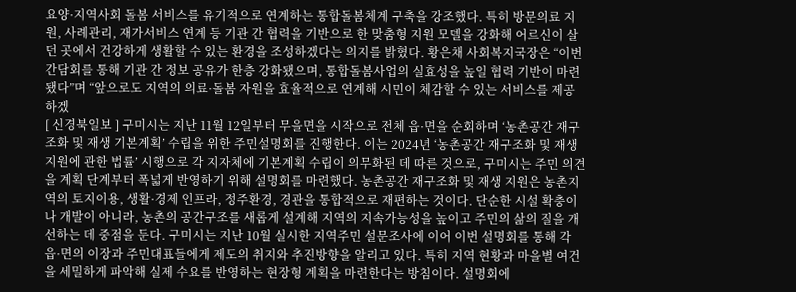요양·지역사회 돌봄 서비스를 유기적으로 연계하는 통합돌봄체계 구축을 강조했다. 특히 방문의료 지원, 사례관리, 재가서비스 연계 등 기관 간 협력을 기반으로 한 맞춤형 지원 모델을 강화해 어르신이 살던 곳에서 건강하게 생활할 수 있는 환경을 조성하겠다는 의지를 밝혔다. 황은채 사회복지국장은 “이번 간담회를 통해 기관 간 정보 공유가 한층 강화됐으며, 통합돌봄사업의 실효성을 높일 협력 기반이 마련됐다”며 “앞으로도 지역의 의료·돌봄 자원을 효율적으로 연계해 시민이 체감할 수 있는 서비스를 제공하겠
[ 신경북일보 ] 구미시는 지난 11월 12일부터 무을면을 시작으로 전체 읍·면을 순회하며 ‘농촌공간 재구조화 및 재생 기본계획’ 수립을 위한 주민설명회를 진행한다. 이는 2024년 ‘농촌공간 재구조화 및 재생 지원에 관한 법률’ 시행으로 각 지자체에 기본계획 수립이 의무화된 데 따른 것으로, 구미시는 주민 의견을 계획 단계부터 폭넓게 반영하기 위해 설명회를 마련했다. 농촌공간 재구조화 및 재생 지원은 농촌지역의 토지이용, 생활·경제 인프라, 정주환경, 경관을 통합적으로 재편하는 것이다. 단순한 시설 확충이나 개발이 아니라, 농촌의 공간구조를 새롭게 설계해 지역의 지속가능성을 높이고 주민의 삶의 질을 개선하는 데 중점을 둔다. 구미시는 지난 10월 실시한 지역주민 설문조사에 이어 이번 설명회를 통해 각 읍·면의 이장과 주민대표들에게 제도의 취지와 추진방향을 알리고 있다. 특히 지역 현황과 마을별 여건을 세밀하게 파악해 실제 수요를 반영하는 현장형 계획을 마련한다는 방침이다. 설명회에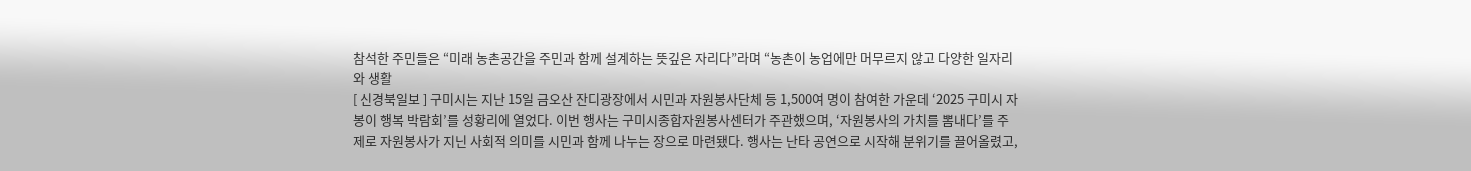참석한 주민들은 “미래 농촌공간을 주민과 함께 설계하는 뜻깊은 자리다”라며 “농촌이 농업에만 머무르지 않고 다양한 일자리와 생활
[ 신경북일보 ] 구미시는 지난 15일 금오산 잔디광장에서 시민과 자원봉사단체 등 1,500여 명이 참여한 가운데 ‘2025 구미시 자봉이 행복 박람회’를 성황리에 열었다. 이번 행사는 구미시종합자원봉사센터가 주관했으며, ‘자원봉사의 가치를 뽐내다’를 주제로 자원봉사가 지닌 사회적 의미를 시민과 함께 나누는 장으로 마련됐다. 행사는 난타 공연으로 시작해 분위기를 끌어올렸고,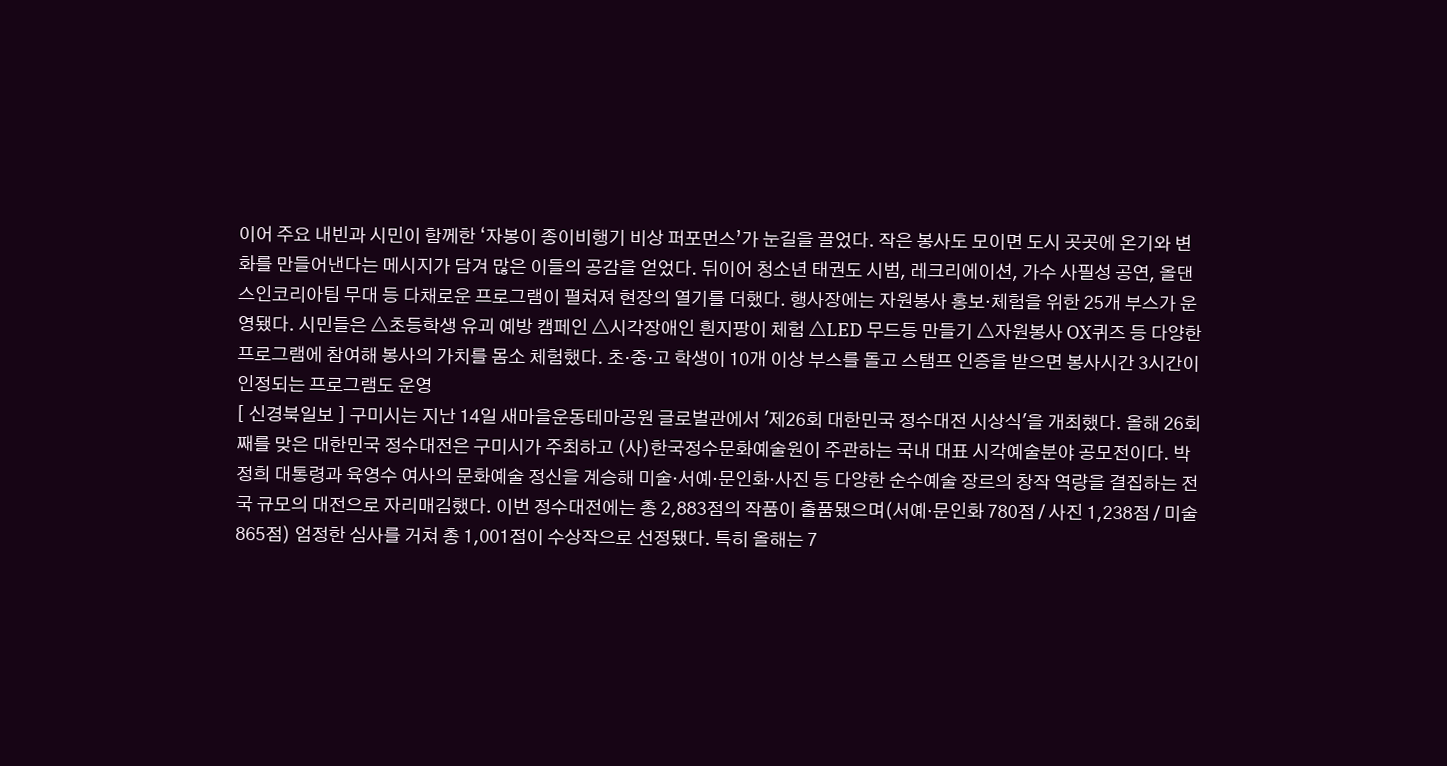이어 주요 내빈과 시민이 함께한 ‘자봉이 종이비행기 비상 퍼포먼스’가 눈길을 끌었다. 작은 봉사도 모이면 도시 곳곳에 온기와 변화를 만들어낸다는 메시지가 담겨 많은 이들의 공감을 얻었다. 뒤이어 청소년 태권도 시범, 레크리에이션, 가수 사필성 공연, 올댄스인코리아팀 무대 등 다채로운 프로그램이 펼쳐져 현장의 열기를 더했다. 행사장에는 자원봉사 홍보·체험을 위한 25개 부스가 운영됐다. 시민들은 △초등학생 유괴 예방 캠페인 △시각장애인 흰지팡이 체험 △LED 무드등 만들기 △자원봉사 OX퀴즈 등 다양한 프로그램에 참여해 봉사의 가치를 몸소 체험했다. 초·중·고 학생이 10개 이상 부스를 돌고 스탬프 인증을 받으면 봉사시간 3시간이 인정되는 프로그램도 운영
[ 신경북일보 ] 구미시는 지난 14일 새마을운동테마공원 글로벌관에서 '제26회 대한민국 정수대전 시상식'을 개최했다. 올해 26회째를 맞은 대한민국 정수대전은 구미시가 주최하고 (사)한국정수문화예술원이 주관하는 국내 대표 시각예술분야 공모전이다. 박정희 대통령과 육영수 여사의 문화예술 정신을 계승해 미술·서예·문인화·사진 등 다양한 순수예술 장르의 창작 역량을 결집하는 전국 규모의 대전으로 자리매김했다. 이번 정수대전에는 총 2,883점의 작품이 출품됐으며(서예·문인화 780점 / 사진 1,238점 / 미술 865점) 엄정한 심사를 거쳐 총 1,001점이 수상작으로 선정됐다. 특히 올해는 7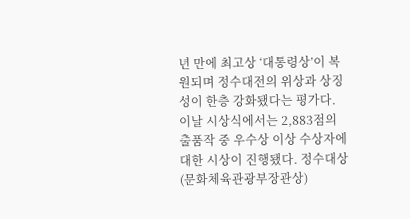년 만에 최고상 ‘대통령상’이 복원되며 정수대전의 위상과 상징성이 한층 강화됐다는 평가다. 이날 시상식에서는 2,883점의 출품작 중 우수상 이상 수상자에 대한 시상이 진행됐다. 정수대상(문화체육관광부장관상)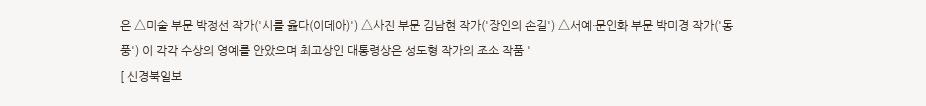은 △미술 부문 박정선 작가('시를 읊다(이데아)') △사진 부문 김남현 작가('장인의 손길') △서예·문인화 부문 박미경 작가('동풍') 이 각각 수상의 영예를 안았으며 최고상인 대통령상은 성도형 작가의 조소 작품 '
[ 신경북일보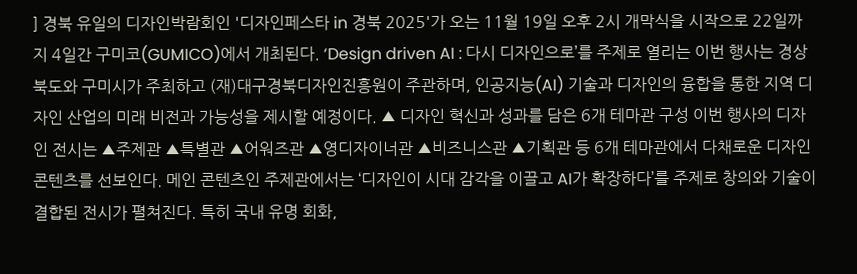] 경북 유일의 디자인박람회인 '디자인페스타 in 경북 2025'가 오는 11월 19일 오후 2시 개막식을 시작으로 22일까지 4일간 구미코(GUMICO)에서 개최된다. ‘Design driven AI : 다시 디자인으로’를 주제로 열리는 이번 행사는 경상북도와 구미시가 주최하고 (재)대구경북디자인진흥원이 주관하며, 인공지능(AI) 기술과 디자인의 융합을 통한 지역 디자인 산업의 미래 비전과 가능성을 제시할 예정이다. ▲ 디자인 혁신과 성과를 담은 6개 테마관 구성 이번 행사의 디자인 전시는 ▲주제관 ▲특별관 ▲어워즈관 ▲영디자이너관 ▲비즈니스관 ▲기획관 등 6개 테마관에서 다채로운 디자인 콘텐츠를 선보인다. 메인 콘텐츠인 주제관에서는 ‘디자인이 시대 감각을 이끌고 AI가 확장하다’를 주제로 창의와 기술이 결합된 전시가 펼쳐진다. 특히 국내 유명 회화,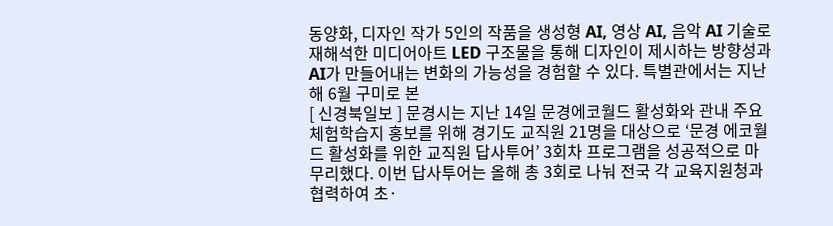동양화, 디자인 작가 5인의 작품을 생성형 AI, 영상 AI, 음악 AI 기술로 재해석한 미디어아트 LED 구조물을 통해 디자인이 제시하는 방향성과 AI가 만들어내는 변화의 가능성을 경험할 수 있다. 특별관에서는 지난해 6월 구미로 본
[ 신경북일보 ] 문경시는 지난 14일 문경에코월드 활성화와 관내 주요 체험학습지 홍보를 위해 경기도 교직원 21명을 대상으로 ‘문경 에코월드 활성화를 위한 교직원 답사투어’ 3회차 프로그램을 성공적으로 마무리했다. 이번 답사투어는 올해 총 3회로 나눠 전국 각 교육지원청과 협력하여 초·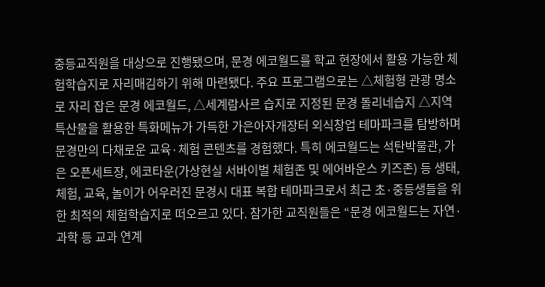중등교직원을 대상으로 진행됐으며, 문경 에코월드를 학교 현장에서 활용 가능한 체험학습지로 자리매김하기 위해 마련됐다. 주요 프로그램으로는 △체험형 관광 명소로 자리 잡은 문경 에코월드, △세계람사르 습지로 지정된 문경 돌리네습지 △지역특산물을 활용한 특화메뉴가 가득한 가은아자개장터 외식창업 테마파크를 탐방하며 문경만의 다채로운 교육·체험 콘텐츠를 경험했다. 특히 에코월드는 석탄박물관, 가은 오픈세트장, 에코타운(가상현실 서바이벌 체험존 및 에어바운스 키즈존) 등 생태, 체험, 교육, 놀이가 어우러진 문경시 대표 복합 테마파크로서 최근 초·중등생들을 위한 최적의 체험학습지로 떠오르고 있다. 참가한 교직원들은 “문경 에코월드는 자연·과학 등 교과 연계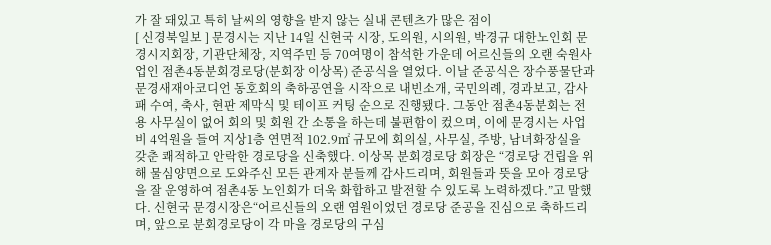가 잘 돼있고 특히 날씨의 영향을 받지 않는 실내 콘텐츠가 많은 점이
[ 신경북일보 ] 문경시는 지난 14일 신현국 시장, 도의원, 시의원, 박경규 대한노인회 문경시지회장, 기관단체장, 지역주민 등 70여명이 참석한 가운데 어르신들의 오랜 숙원사업인 점촌4동분회경로당(분회장 이상목) 준공식을 열었다. 이날 준공식은 장수풍물단과 문경새재아코디언 동호회의 축하공연을 시작으로 내빈소개, 국민의례, 경과보고, 감사패 수여, 축사, 현판 제막식 및 테이프 커팅 순으로 진행됐다. 그동안 점촌4동분회는 전용 사무실이 없어 회의 및 회원 간 소통을 하는데 불편함이 컸으며, 이에 문경시는 사업비 4억원을 들여 지상1층 연면적 102.9㎡ 규모에 회의실, 사무실, 주방, 남녀화장실을 갖춘 쾌적하고 안락한 경로당을 신축했다. 이상목 분회경로당 회장은 “경로당 건립을 위해 물심양면으로 도와주신 모든 관계자 분들께 감사드리며, 회원들과 뜻을 모아 경로당을 잘 운영하여 점촌4동 노인회가 더욱 화합하고 발전할 수 있도록 노력하겠다.”고 말했다. 신현국 문경시장은“어르신들의 오랜 염원이었던 경로당 준공을 진심으로 축하드리며, 앞으로 분회경로당이 각 마을 경로당의 구심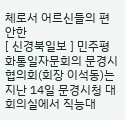체로서 어르신들의 편안한
[ 신경북일보 ] 민주평화통일자문회의 문경시협의회(회장 이석동)는 지난 14일 문경시청 대회의실에서 직능대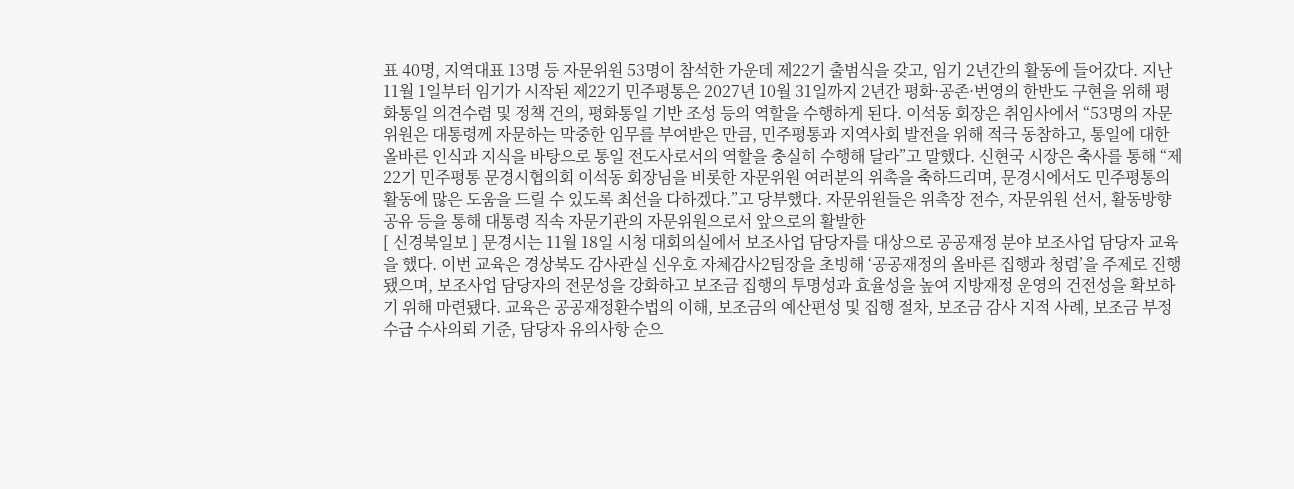표 40명, 지역대표 13명 등 자문위원 53명이 참석한 가운데 제22기 출범식을 갖고, 임기 2년간의 활동에 들어갔다. 지난 11월 1일부터 임기가 시작된 제22기 민주평통은 2027년 10월 31일까지 2년간 평화·공존·번영의 한반도 구현을 위해 평화통일 의견수렴 및 정책 건의, 평화통일 기반 조성 등의 역할을 수행하게 된다. 이석동 회장은 취임사에서 “53명의 자문위원은 대통령께 자문하는 막중한 임무를 부여받은 만큼, 민주평통과 지역사회 발전을 위해 적극 동참하고, 통일에 대한 올바른 인식과 지식을 바탕으로 통일 전도사로서의 역할을 충실히 수행해 달라”고 말했다. 신현국 시장은 축사를 통해 “제22기 민주평통 문경시협의회 이석동 회장님을 비롯한 자문위원 여러분의 위촉을 축하드리며, 문경시에서도 민주평통의 활동에 많은 도움을 드릴 수 있도록 최선을 다하겠다.”고 당부했다. 자문위원들은 위촉장 전수, 자문위원 선서, 활동방향 공유 등을 통해 대통령 직속 자문기관의 자문위원으로서 앞으로의 활발한
[ 신경북일보 ] 문경시는 11월 18일 시청 대회의실에서 보조사업 담당자를 대상으로 공공재정 분야 보조사업 담당자 교육을 했다. 이번 교육은 경상북도 감사관실 신우호 자체감사2팀장을 초빙해 ‘공공재정의 올바른 집행과 청렴’을 주제로 진행됐으며, 보조사업 담당자의 전문성을 강화하고 보조금 집행의 투명성과 효율성을 높여 지방재정 운영의 건전성을 확보하기 위해 마련됐다. 교육은 공공재정환수법의 이해, 보조금의 예산편성 및 집행 절차, 보조금 감사 지적 사례, 보조금 부정수급 수사의뢰 기준, 담당자 유의사항 순으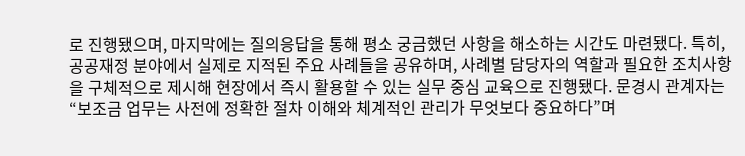로 진행됐으며, 마지막에는 질의응답을 통해 평소 궁금했던 사항을 해소하는 시간도 마련됐다. 특히, 공공재정 분야에서 실제로 지적된 주요 사례들을 공유하며, 사례별 담당자의 역할과 필요한 조치사항을 구체적으로 제시해 현장에서 즉시 활용할 수 있는 실무 중심 교육으로 진행됐다. 문경시 관계자는 “보조금 업무는 사전에 정확한 절차 이해와 체계적인 관리가 무엇보다 중요하다”며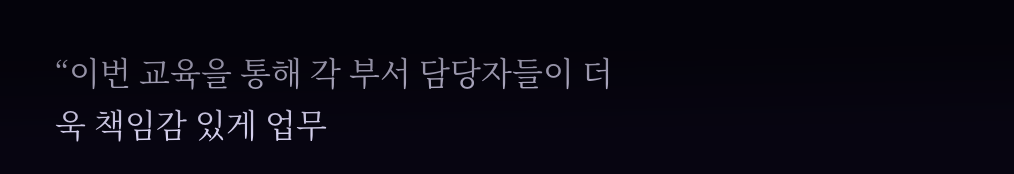“이번 교육을 통해 각 부서 담당자들이 더욱 책임감 있게 업무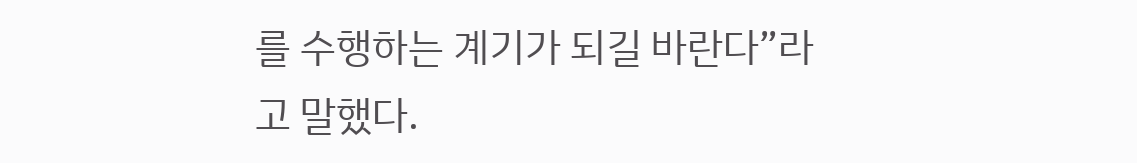를 수행하는 계기가 되길 바란다”라고 말했다.